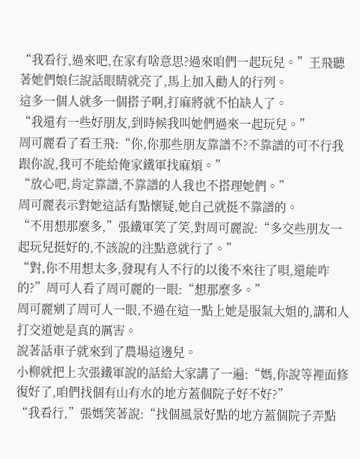“我看行,過來吧,在家有啥意思?過來咱們一起玩兒。”王飛聽著她們娘仨說話眼睛就亮了,馬上加入勸人的行列。
這多一個人就多一個搭子啊,打麻將就不怕缺人了。
“我還有一些好朋友,到時候我叫她們過來一起玩兒。”
周可麗看了看王飛:“你,你那些朋友靠譜不?不靠譜的可不行我跟你說,我可不能給俺家鐵軍找麻煩。”
“放心吧,肯定靠譜,不靠譜的人我也不搭理她們。”
周可麗表示對她這話有點懷疑,她自己就挺不靠譜的。
“不用想那麼多,”張鐵軍笑了笑,對周可麗說:“多交些朋友一起玩兒挺好的,不該說的注點意就行了。”
“對,你不用想太多,發現有人不行的以後不來往了唄,還能咋的?”周可人看了周可麗的一眼:“想那麼多。”
周可麗剜了周可人一眼,不過在這一點上她是服氣大姐的,講和人打交道她是真的厲害。
說著話車子就來到了農場這邊兒。
小柳就把上次張鐵軍說的話給大家講了一遍:“媽,你說等裡面修復好了,咱們找個有山有水的地方蓋個院子好不好?”
“我看行,”張媽笑著說:“找個風景好點的地方蓋個院子弄點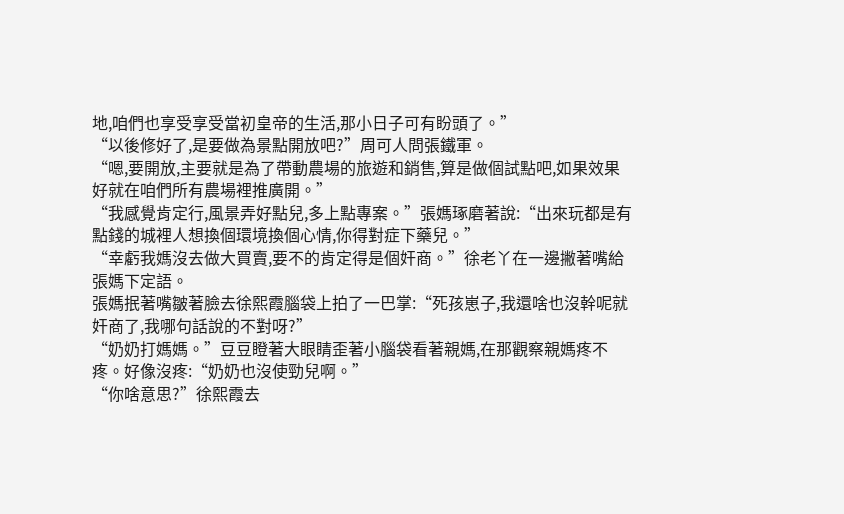地,咱們也享受享受當初皇帝的生活,那小日子可有盼頭了。”
“以後修好了,是要做為景點開放吧?”周可人問張鐵軍。
“嗯,要開放,主要就是為了帶動農場的旅遊和銷售,算是做個試點吧,如果效果好就在咱們所有農場裡推廣開。”
“我感覺肯定行,風景弄好點兒,多上點專案。”張媽琢磨著說:“出來玩都是有點錢的城裡人想換個環境換個心情,你得對症下藥兒。”
“幸虧我媽沒去做大買賣,要不的肯定得是個奸商。”徐老丫在一邊撇著嘴給張媽下定語。
張媽抿著嘴皺著臉去徐熙霞腦袋上拍了一巴掌:“死孩崽子,我還啥也沒幹呢就奸商了,我哪句話說的不對呀?”
“奶奶打媽媽。”豆豆瞪著大眼睛歪著小腦袋看著親媽,在那觀察親媽疼不疼。好像沒疼:“奶奶也沒使勁兒啊。”
“你啥意思?”徐熙霞去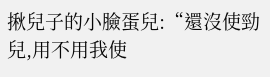揪兒子的小臉蛋兒:“還沒使勁兒,用不用我使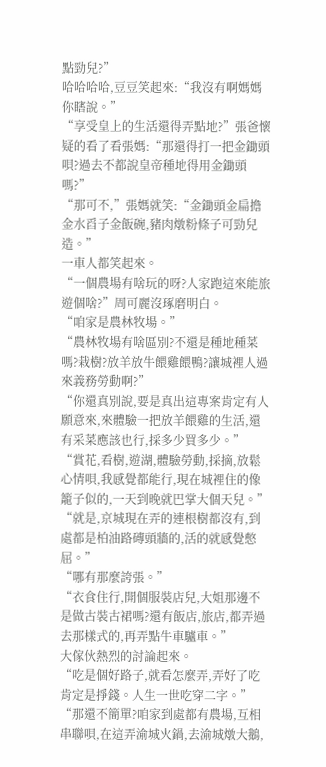點勁兒?”
哈哈哈哈,豆豆笑起來:“我沒有啊媽媽你瞎說。”
“享受皇上的生活還得弄點地?”張爸懷疑的看了看張媽:“那還得打一把金鋤頭唄?過去不都說皇帝種地得用金鋤頭嗎?”
“那可不,”張媽就笑:“金鋤頭金扁擔金水舀子金飯碗,豬肉燉粉條子可勁兒造。”
一車人都笑起來。
“一個農場有啥玩的呀?人家跑這來能旅遊個啥?”周可麗沒琢磨明白。
“咱家是農林牧場。”
“農林牧場有啥區別?不還是種地種菜嗎?栽樹?放羊放牛餵雞餵鴨?讓城裡人過來義務勞動啊?”
“你還真別說,要是真出這專案肯定有人願意來,來體驗一把放羊餵雞的生活,還有采菜應該也行,採多少買多少。”
“賞花,看樹,遊湖,體驗勞動,採摘,放鬆心情唄,我感覺都能行,現在城裡住的像籠子似的,一天到晚就巴掌大個天兒。”
“就是,京城現在弄的連根樹都沒有,到處都是柏油路磚頭牆的,活的就感覺憋屈。”
“哪有那麼誇張。”
“衣食住行,開個服裝店兒,大姐那邊不是做古裝古裙嗎?還有飯店,旅店,都弄過去那樣式的,再弄點牛車驢車。”
大傢伙熱烈的討論起來。
“吃是個好路子,就看怎麼弄,弄好了吃肯定是掙錢。人生一世吃穿二字。”
“那還不簡單?咱家到處都有農場,互相串聯唄,在這弄渝城火鍋,去渝城燉大鵝,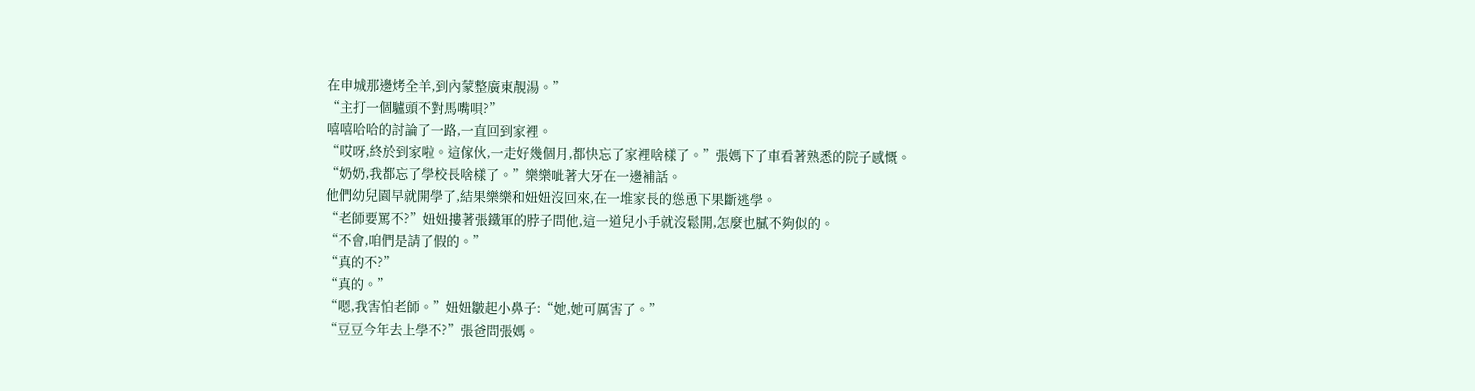在申城那邊烤全羊,到內蒙整廣東靚湯。”
“主打一個驢頭不對馬嘴唄?”
嘻嘻哈哈的討論了一路,一直回到家裡。
“哎呀,終於到家啦。這傢伙,一走好幾個月,都快忘了家裡啥樣了。”張媽下了車看著熟悉的院子感慨。
“奶奶,我都忘了學校長啥樣了。”樂樂呲著大牙在一邊補話。
他們幼兒園早就開學了,結果樂樂和妞妞沒回來,在一堆家長的慫恿下果斷逃學。
“老師要罵不?”妞妞摟著張鐵軍的脖子問他,這一道兒小手就沒鬆開,怎麼也膩不夠似的。
“不會,咱們是請了假的。”
“真的不?”
“真的。”
“嗯,我害怕老師。”妞妞皺起小鼻子:“她,她可厲害了。”
“豆豆今年去上學不?”張爸問張媽。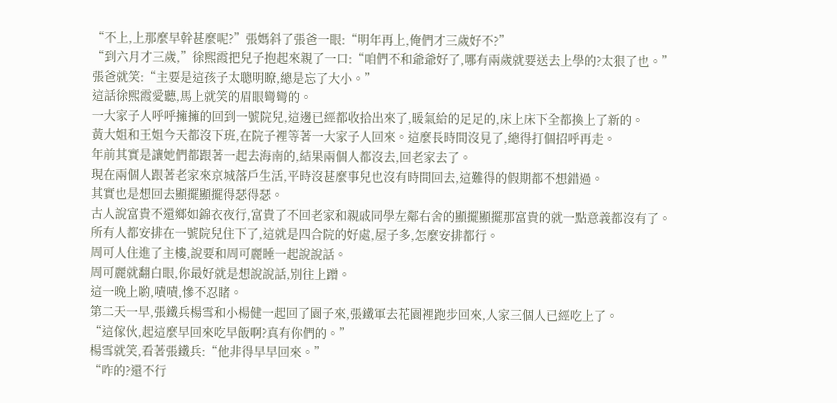“不上,上那麼早幹甚麼呢?”張媽斜了張爸一眼:“明年再上,俺們才三歲好不?”
“到六月才三歲,”徐熙霞把兒子抱起來親了一口:“咱們不和爺爺好了,哪有兩歲就要送去上學的?太狠了也。”
張爸就笑:“主要是這孩子太聰明瞭,總是忘了大小。”
這話徐熙霞愛聽,馬上就笑的眉眼彎彎的。
一大家子人呼呼擁擁的回到一號院兒,這邊已經都收拾出來了,暖氣給的足足的,床上床下全都換上了新的。
黃大姐和王姐今天都沒下班,在院子裡等著一大家子人回來。這麼長時間沒見了,總得打個招呼再走。
年前其實是讓她們都跟著一起去海南的,結果兩個人都沒去,回老家去了。
現在兩個人跟著老家來京城落戶生活,平時沒甚麼事兒也沒有時間回去,這難得的假期都不想錯過。
其實也是想回去顯擺顯擺得瑟得瑟。
古人說富貴不還鄉如錦衣夜行,富貴了不回老家和親戚同學左鄰右舍的顯擺顯擺那富貴的就一點意義都沒有了。
所有人都安排在一號院兒住下了,這就是四合院的好處,屋子多,怎麼安排都行。
周可人住進了主樓,說要和周可麗睡一起說說話。
周可麗就翻白眼,你最好就是想說說話,別往上蹭。
這一晚上喲,嘖嘖,慘不忍睹。
第二天一早,張鐵兵楊雪和小楊健一起回了園子來,張鐵軍去花園裡跑步回來,人家三個人已經吃上了。
“這傢伙,起這麼早回來吃早飯啊?真有你們的。”
楊雪就笑,看著張鐵兵:“他非得早早回來。”
“咋的?還不行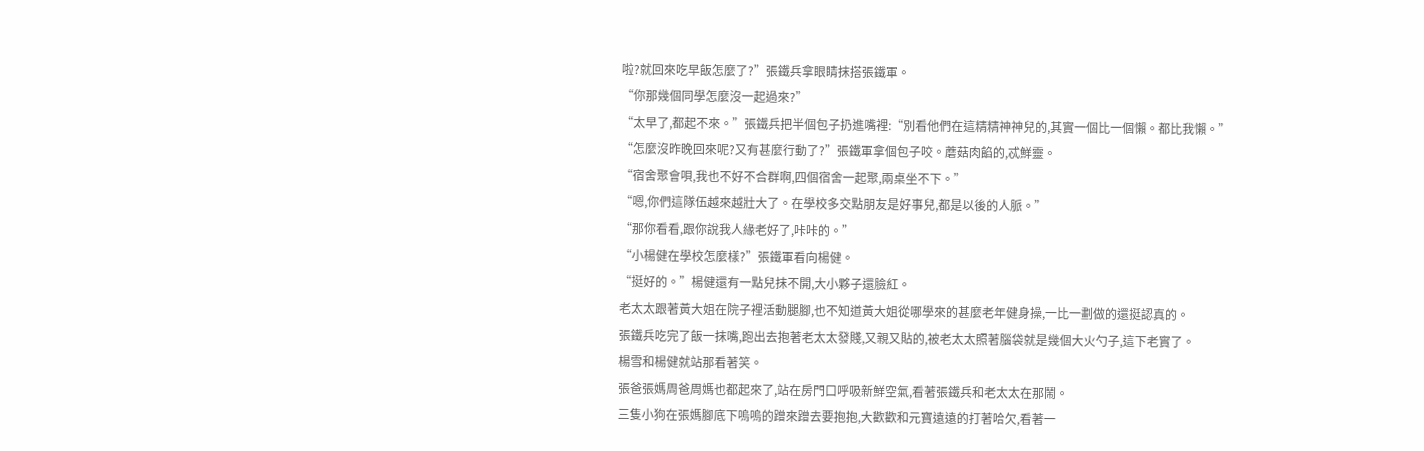啦?就回來吃早飯怎麼了?”張鐵兵拿眼睛抹搭張鐵軍。
“你那幾個同學怎麼沒一起過來?”
“太早了,都起不來。”張鐵兵把半個包子扔進嘴裡:“別看他們在這精精神神兒的,其實一個比一個懶。都比我懶。”
“怎麼沒昨晚回來呢?又有甚麼行動了?”張鐵軍拿個包子咬。蘑菇肉餡的,忒鮮靈。
“宿舍聚會唄,我也不好不合群啊,四個宿舍一起聚,兩桌坐不下。”
“嗯,你們這隊伍越來越壯大了。在學校多交點朋友是好事兒,都是以後的人脈。”
“那你看看,跟你說我人緣老好了,咔咔的。”
“小楊健在學校怎麼樣?”張鐵軍看向楊健。
“挺好的。”楊健還有一點兒抹不開,大小夥子還臉紅。
老太太跟著黃大姐在院子裡活動腿腳,也不知道黃大姐從哪學來的甚麼老年健身操,一比一劃做的還挺認真的。
張鐵兵吃完了飯一抹嘴,跑出去抱著老太太發賤,又親又貼的,被老太太照著腦袋就是幾個大火勺子,這下老實了。
楊雪和楊健就站那看著笑。
張爸張媽周爸周媽也都起來了,站在房門口呼吸新鮮空氣,看著張鐵兵和老太太在那鬧。
三隻小狗在張媽腳底下嗚嗚的蹭來蹭去要抱抱,大歡歡和元寶遠遠的打著哈欠,看著一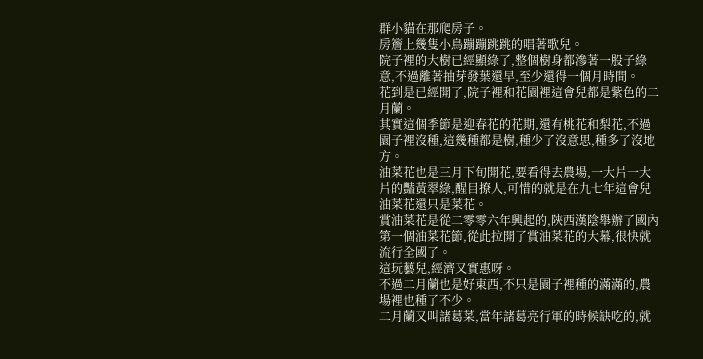群小貓在那爬房子。
房簷上幾隻小鳥蹦蹦跳跳的唱著歌兒。
院子裡的大樹已經顯綠了,整個樹身都滲著一股子綠意,不過離著抽芽發葉還早,至少還得一個月時間。
花到是已經開了,院子裡和花園裡這會兒都是紫色的二月蘭。
其實這個季節是迎春花的花期,還有桃花和梨花,不過園子裡沒種,這幾種都是樹,種少了沒意思,種多了沒地方。
油菜花也是三月下旬開花,要看得去農場,一大片一大片的豔黃翠綠,醒目撩人,可惜的就是在九七年這會兒油菜花還只是菜花。
賞油菜花是從二零零六年興起的,陝西漢陰舉辦了國內第一個油菜花節,從此拉開了賞油菜花的大幕,很快就流行全國了。
這玩藝兒,經濟又實惠呀。
不過二月蘭也是好東西,不只是園子裡種的滿滿的,農場裡也種了不少。
二月蘭又叫諸葛菜,當年諸葛亮行軍的時候缺吃的,就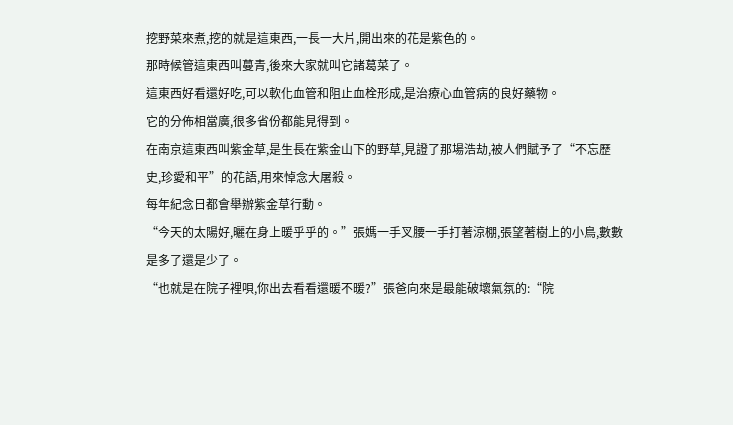挖野菜來煮,挖的就是這東西,一長一大片,開出來的花是紫色的。
那時候管這東西叫蔓青,後來大家就叫它諸葛菜了。
這東西好看還好吃,可以軟化血管和阻止血栓形成,是治療心血管病的良好藥物。
它的分佈相當廣,很多省份都能見得到。
在南京這東西叫紫金草,是生長在紫金山下的野草,見證了那場浩劫,被人們賦予了“不忘歷史,珍愛和平”的花語,用來悼念大屠殺。
每年紀念日都會舉辦紫金草行動。
“今天的太陽好,曬在身上暖乎乎的。”張媽一手叉腰一手打著涼棚,張望著樹上的小鳥,數數是多了還是少了。
“也就是在院子裡唄,你出去看看還暖不暖?”張爸向來是最能破壞氣氛的:“院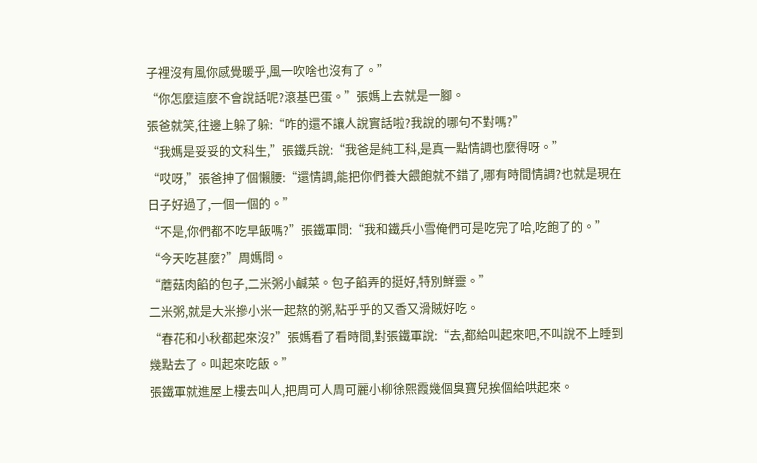子裡沒有風你感覺暖乎,風一吹啥也沒有了。”
“你怎麼這麼不會說話呢?滾基巴蛋。”張媽上去就是一腳。
張爸就笑,往邊上躲了躲:“咋的還不讓人說實話啦?我說的哪句不對嗎?”
“我媽是妥妥的文科生,”張鐵兵說:“我爸是純工科,是真一點情調也麼得呀。”
“哎呀,”張爸抻了個懶腰:“還情調,能把你們養大餵飽就不錯了,哪有時間情調?也就是現在日子好過了,一個一個的。”
“不是,你們都不吃早飯嗎?”張鐵軍問:“我和鐵兵小雪俺們可是吃完了哈,吃飽了的。”
“今天吃甚麼?”周媽問。
“蘑菇肉餡的包子,二米粥小鹹菜。包子餡弄的挺好,特別鮮靈。”
二米粥,就是大米摻小米一起熬的粥,粘乎乎的又香又滑賊好吃。
“春花和小秋都起來沒?”張媽看了看時間,對張鐵軍說:“去,都給叫起來吧,不叫說不上睡到幾點去了。叫起來吃飯。”
張鐵軍就進屋上樓去叫人,把周可人周可麗小柳徐熙霞幾個臭寶兒挨個給哄起來。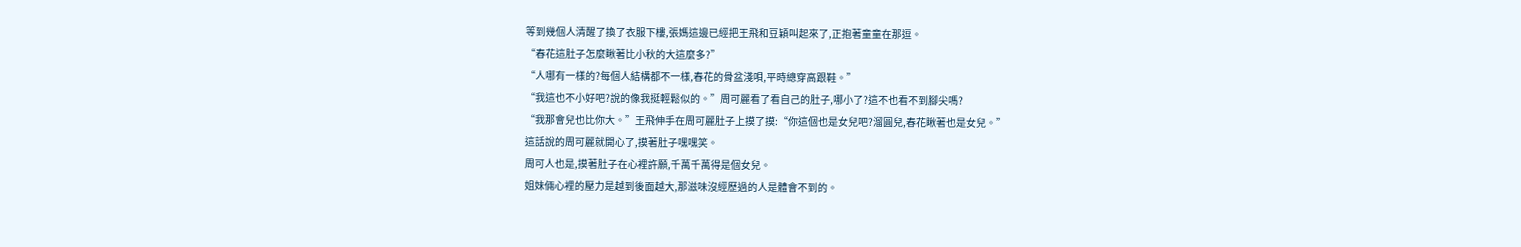等到幾個人清醒了換了衣服下樓,張媽這邊已經把王飛和豆穎叫起來了,正抱著童童在那逗。
“春花這肚子怎麼瞅著比小秋的大這麼多?”
“人哪有一樣的?每個人結構都不一樣,春花的骨盆淺唄,平時總穿高跟鞋。”
“我這也不小好吧?說的像我挺輕鬆似的。”周可麗看了看自己的肚子,哪小了?這不也看不到腳尖嗎?
“我那會兒也比你大。”王飛伸手在周可麗肚子上摸了摸:“你這個也是女兒吧?溜圓兒,春花瞅著也是女兒。”
這話說的周可麗就開心了,摸著肚子嘿嘿笑。
周可人也是,摸著肚子在心裡許願,千萬千萬得是個女兒。
姐妹倆心裡的壓力是越到後面越大,那滋味沒經歷過的人是體會不到的。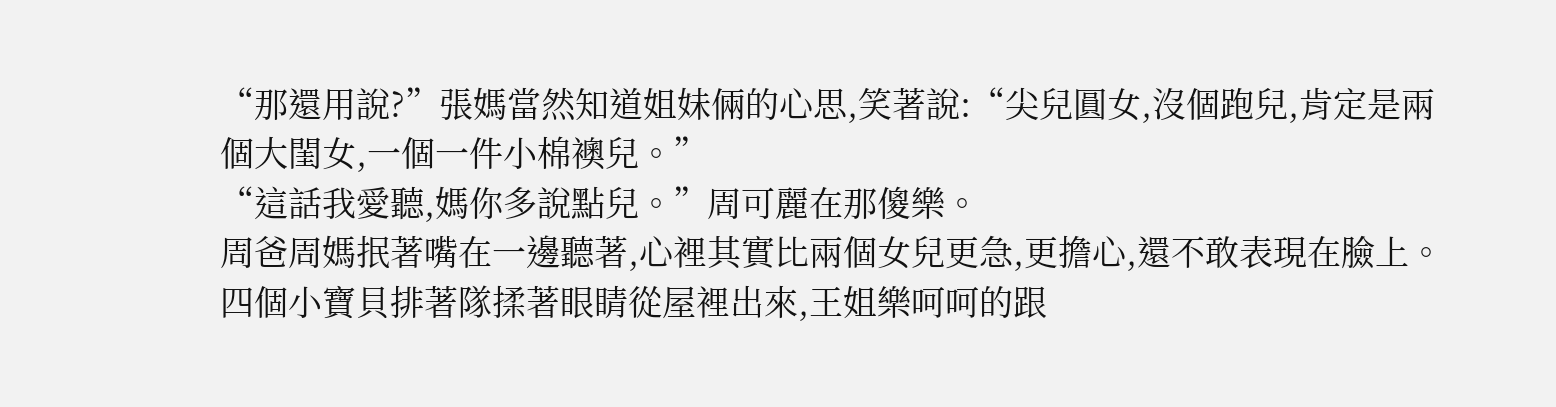“那還用說?”張媽當然知道姐妹倆的心思,笑著說:“尖兒圓女,沒個跑兒,肯定是兩個大閨女,一個一件小棉襖兒。”
“這話我愛聽,媽你多說點兒。”周可麗在那傻樂。
周爸周媽抿著嘴在一邊聽著,心裡其實比兩個女兒更急,更擔心,還不敢表現在臉上。
四個小寶貝排著隊揉著眼睛從屋裡出來,王姐樂呵呵的跟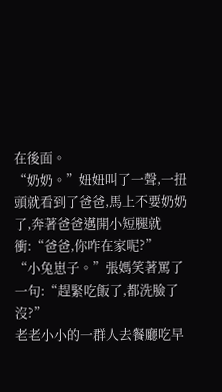在後面。
“奶奶。”妞妞叫了一聲,一扭頭就看到了爸爸,馬上不要奶奶了,奔著爸爸邁開小短腿就衝:“爸爸,你咋在家呢?”
“小兔崽子。”張媽笑著罵了一句:“趕緊吃飯了,都洗臉了沒?”
老老小小的一群人去餐廳吃早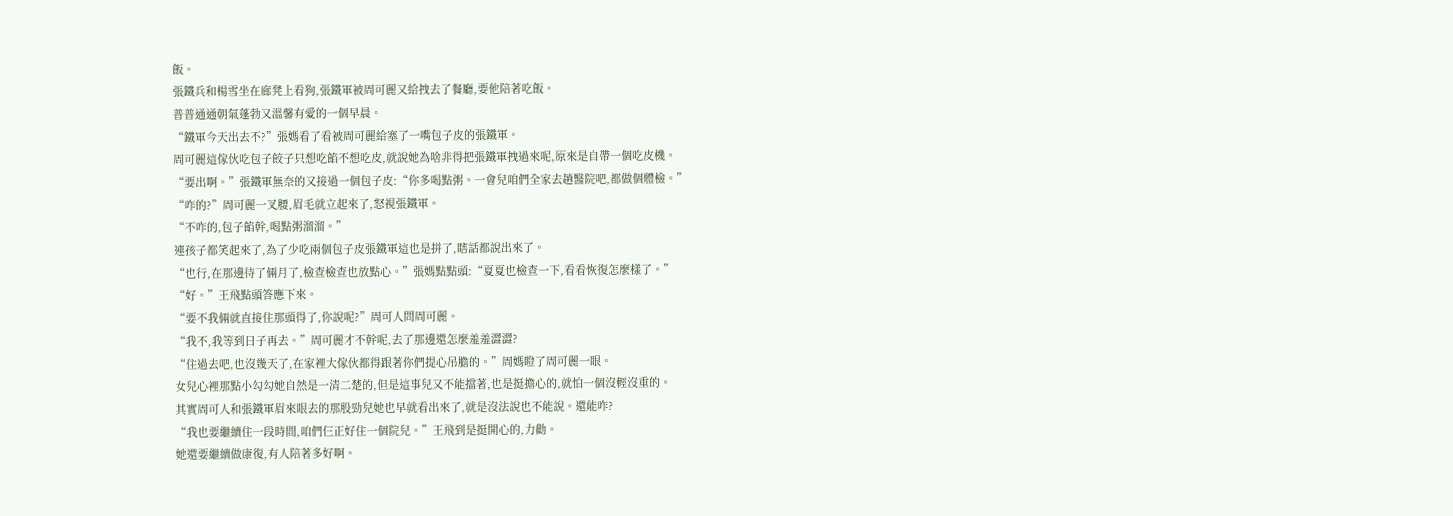飯。
張鐵兵和楊雪坐在廊凳上看狗,張鐵軍被周可麗又給拽去了餐廳,要他陪著吃飯。
普普通通朝氣蓬勃又溫馨有愛的一個早晨。
“鐵軍今天出去不?”張媽看了看被周可麗給塞了一嘴包子皮的張鐵軍。
周可麗這傢伙吃包子餃子只想吃餡不想吃皮,就說她為啥非得把張鐵軍拽過來呢,原來是自帶一個吃皮機。
“要出啊。”張鐵軍無奈的又接過一個包子皮:“你多喝點粥。一會兒咱們全家去趟醫院吧,都做個體檢。”
“咋的?”周可麗一叉腰,眉毛就立起來了,怒視張鐵軍。
“不咋的,包子餡幹,喝點粥溜溜。”
連孩子都笑起來了,為了少吃兩個包子皮張鐵軍這也是拼了,瞎話都說出來了。
“也行,在那邊待了倆月了,檢查檢查也放點心。”張媽點點頭:“夏夏也檢查一下,看看恢復怎麼樣了。”
“好。”王飛點頭答應下來。
“要不我倆就直接住那頭得了,你說呢?”周可人問周可麗。
“我不,我等到日子再去。”周可麗才不幹呢,去了那邊還怎麼羞羞澀澀?
“住過去吧,也沒幾天了,在家裡大傢伙都得跟著你們提心吊膽的。”周媽瞪了周可麗一眼。
女兒心裡那點小勾勾她自然是一清二楚的,但是這事兒又不能擋著,也是挺擔心的,就怕一個沒輕沒重的。
其實周可人和張鐵軍眉來眼去的那股勁兒她也早就看出來了,就是沒法說也不能說。還能咋?
“我也要繼續住一段時間,咱們仨正好住一個院兒。”王飛到是挺開心的,力勸。
她還要繼續做康復,有人陪著多好啊。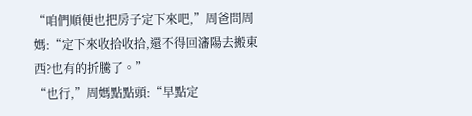“咱們順便也把房子定下來吧,”周爸問周媽:“定下來收拾收拾,還不得回瀋陽去搬東西?也有的折騰了。”
“也行,”周媽點點頭:“早點定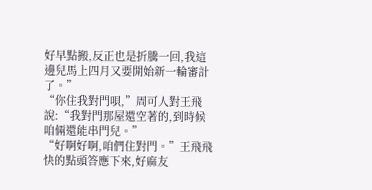好早點搬,反正也是折騰一回,我這邊兒馬上四月又要開始新一輪審計了。”
“你住我對門唄,”周可人對王飛說:“我對門那屋還空著的,到時候咱倆還能串門兒。”
“好啊好啊,咱們住對門。”王飛飛快的點頭答應下來,好麻友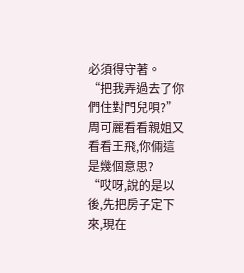必須得守著。
“把我弄過去了你們住對門兒唄?”周可麗看看親姐又看看王飛,你倆這是幾個意思?
“哎呀,說的是以後,先把房子定下來,現在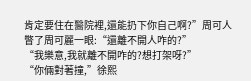肯定要住在醫院裡,還能扔下你自己啊?”周可人瞥了周可麗一眼:“還離不開人咋的?”
“我樂意,我就離不開咋的?想打架呀?”
“你倆對著撞,”徐熙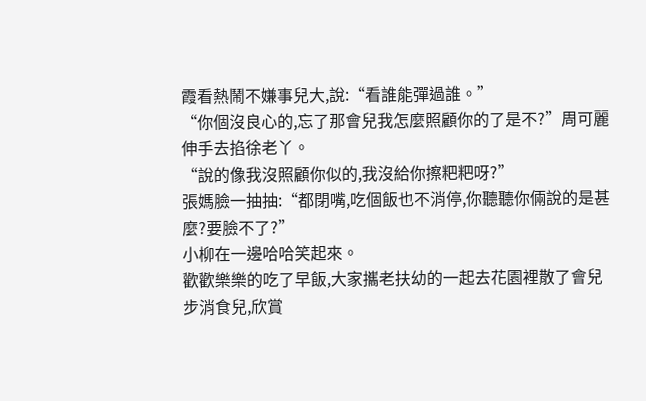霞看熱鬧不嫌事兒大,說:“看誰能彈過誰。”
“你個沒良心的,忘了那會兒我怎麼照顧你的了是不?”周可麗伸手去掐徐老丫。
“說的像我沒照顧你似的,我沒給你擦粑粑呀?”
張媽臉一抽抽:“都閉嘴,吃個飯也不消停,你聽聽你倆說的是甚麼?要臉不了?”
小柳在一邊哈哈笑起來。
歡歡樂樂的吃了早飯,大家攜老扶幼的一起去花園裡散了會兒步消食兒,欣賞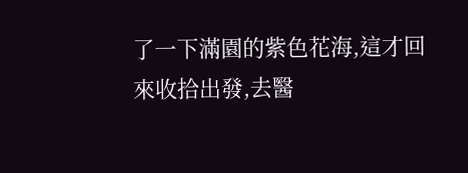了一下滿園的紫色花海,這才回來收拾出發,去醫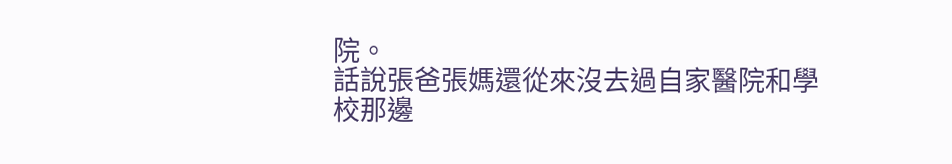院。
話說張爸張媽還從來沒去過自家醫院和學校那邊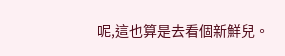呢,這也算是去看個新鮮兒。